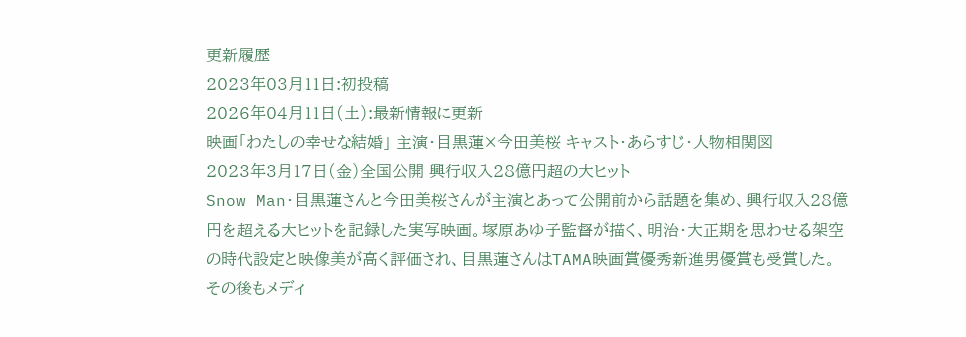更新履歴
2023年03月11日:初投稿
2026年04月11日(土):最新情報に更新
映画「わたしの幸せな結婚」 主演・目黒蓮×今田美桜 キャスト・あらすじ・人物相関図
2023年3月17日(金)全国公開 興行収入28億円超の大ヒット
Snow Man・目黒蓮さんと今田美桜さんが主演とあって公開前から話題を集め、興行収入28億円を超える大ヒットを記録した実写映画。塚原あゆ子監督が描く、明治・大正期を思わせる架空の時代設定と映像美が高く評価され、目黒蓮さんはTAMA映画賞優秀新進男優賞も受賞した。
その後もメディ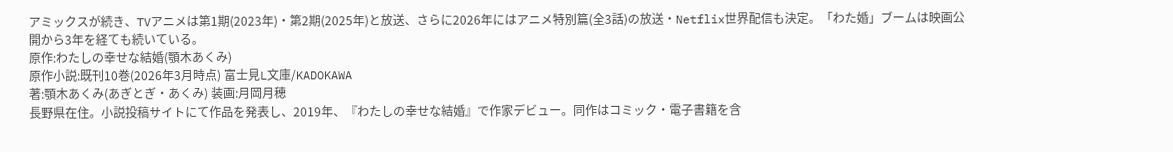アミックスが続き、TVアニメは第1期(2023年)・第2期(2025年)と放送、さらに2026年にはアニメ特別篇(全3話)の放送・Netflix世界配信も決定。「わた婚」ブームは映画公開から3年を経ても続いている。
原作:わたしの幸せな結婚(顎木あくみ)
原作小説:既刊10巻(2026年3月時点) 富士見L文庫/KADOKAWA
著:顎木あくみ(あぎとぎ・あくみ) 装画:月岡月穂
長野県在住。小説投稿サイトにて作品を発表し、2019年、『わたしの幸せな結婚』で作家デビュー。同作はコミック・電子書籍を含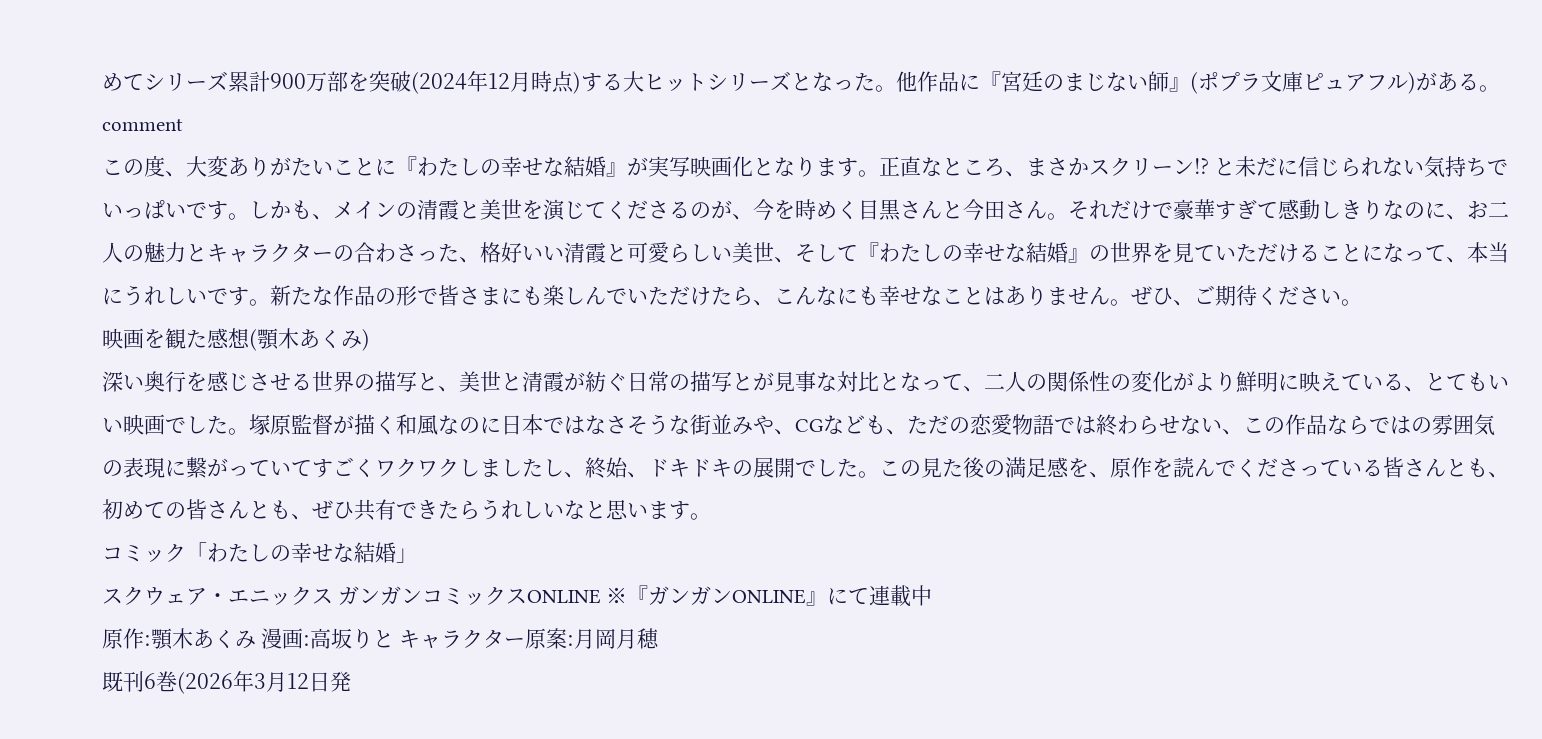めてシリーズ累計900万部を突破(2024年12月時点)する大ヒットシリーズとなった。他作品に『宮廷のまじない師』(ポプラ文庫ピュアフル)がある。
comment
この度、大変ありがたいことに『わたしの幸せな結婚』が実写映画化となります。正直なところ、まさかスクリーン!? と未だに信じられない気持ちでいっぱいです。しかも、メインの清霞と美世を演じてくださるのが、今を時めく目黒さんと今田さん。それだけで豪華すぎて感動しきりなのに、お二人の魅力とキャラクターの合わさった、格好いい清霞と可愛らしい美世、そして『わたしの幸せな結婚』の世界を見ていただけることになって、本当にうれしいです。新たな作品の形で皆さまにも楽しんでいただけたら、こんなにも幸せなことはありません。ぜひ、ご期待ください。
映画を観た感想(顎木あくみ)
深い奥行を感じさせる世界の描写と、美世と清霞が紡ぐ日常の描写とが見事な対比となって、二人の関係性の変化がより鮮明に映えている、とてもいい映画でした。塚原監督が描く和風なのに日本ではなさそうな街並みや、CGなども、ただの恋愛物語では終わらせない、この作品ならではの雰囲気の表現に繋がっていてすごくワクワクしましたし、終始、ドキドキの展開でした。この見た後の満足感を、原作を読んでくださっている皆さんとも、初めての皆さんとも、ぜひ共有できたらうれしいなと思います。
コミック「わたしの幸せな結婚」
スクウェア・エニックス ガンガンコミックスONLINE ※『ガンガンONLINE』にて連載中
原作:顎木あくみ 漫画:高坂りと キャラクター原案:月岡月穂
既刊6巻(2026年3月12日発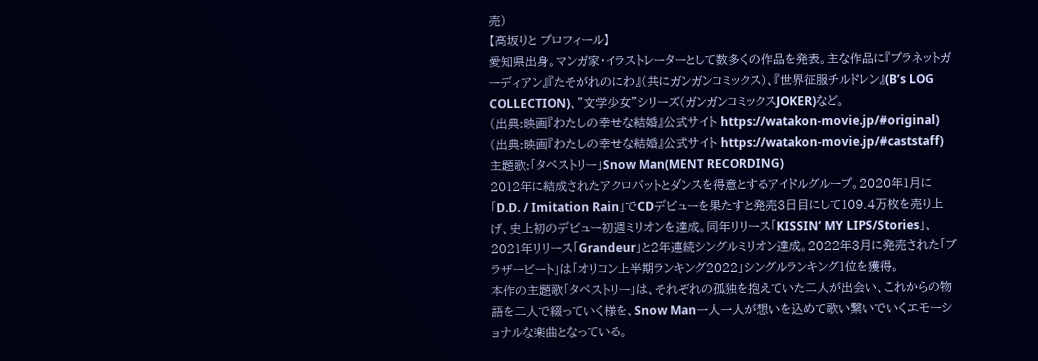売)
【高坂りと プロフィール】
愛知県出身。マンガ家・イラストレーターとして数多くの作品を発表。主な作品に『プラネットガーディアン』『たそがれのにわ』(共にガンガンコミックス)、『世界征服チルドレン』(Bʼs LOG COLLECTION)、”文学少女”シリーズ(ガンガンコミックスJOKER)など。
(出典:映画『わたしの幸せな結婚』公式サイト https://watakon-movie.jp/#original)
(出典:映画『わたしの幸せな結婚』公式サイト https://watakon-movie.jp/#caststaff)
主題歌:「タペストリー」Snow Man(MENT RECORDING)
2012年に結成されたアクロバットとダンスを得意とするアイドルグループ。2020年1月に「D.D. / Imitation Rain」でCDデビューを果たすと発売3日目にして109.4万枚を売り上げ、史上初のデビュー初週ミリオンを達成。同年リリース「KISSIN’ MY LIPS/Stories」、2021年リリース「Grandeur」と2年連続シングルミリオン達成。2022年3月に発売された「ブラザービート」は「オリコン上半期ランキング2022」シングルランキング1位を獲得。
本作の主題歌「タペストリー」は、それぞれの孤独を抱えていた二人が出会い、これからの物語を二人で綴っていく様を、Snow Man一人一人が想いを込めて歌い繋いでいくエモーショナルな楽曲となっている。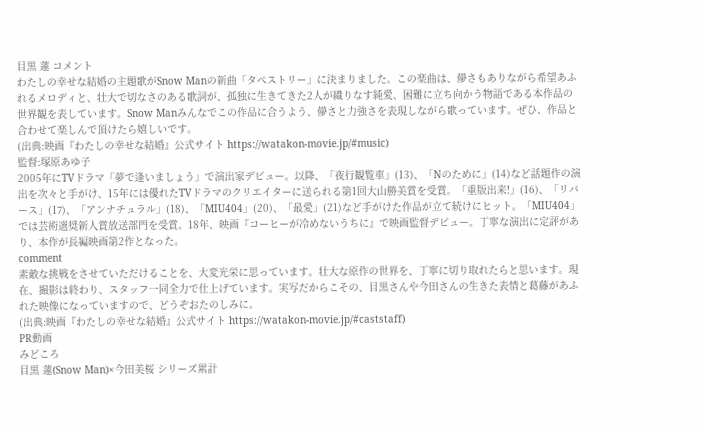目黒 蓮 コメント
わたしの幸せな結婚の主題歌がSnow Manの新曲「タペストリー」に決まりました。この楽曲は、儚さもありながら希望あふれるメロディと、壮大で切なさのある歌詞が、孤独に生きてきた2人が織りなす純愛、困難に立ち向かう物語である本作品の世界観を表しています。Snow Manみんなでこの作品に合うよう、儚さと力強さを表現しながら歌っています。ぜひ、作品と合わせて楽しんで頂けたら嬉しいです。
(出典:映画『わたしの幸せな結婚』公式サイト https://watakon-movie.jp/#music)
監督:塚原あゆ子
2005年にTVドラマ「夢で逢いましょう」で演出家デビュー。以降、「夜行観覧車」(13)、「Nのために」(14)など話題作の演出を次々と手がけ、15年には優れたTVドラマのクリエイターに送られる第1回大山勝美賞を受賞。「重版出来!」(16)、「リバース」(17)、「アンナチュラル」(18)、「MIU404」(20)、「最愛」(21)など手がけた作品が立て続けにヒット。「MIU404」では芸術選奨新人賞放送部門を受賞。18年、映画『コーヒーが冷めないうちに』で映画監督デビュー。丁寧な演出に定評があり、本作が長編映画第2作となった。
comment
素敵な挑戦をさせていただけることを、大変光栄に思っています。壮大な原作の世界を、丁寧に切り取れたらと思います。現在、撮影は終わり、スタッフ一同全力で仕上げています。実写だからこその、目黒さんや今田さんの生きた表情と葛藤があふれた映像になっていますので、どうぞおたのしみに。
(出典:映画『わたしの幸せな結婚』公式サイト https://watakon-movie.jp/#caststaff)
PR動画
みどころ
目黒 蓮(Snow Man)×今田美桜 シリーズ累計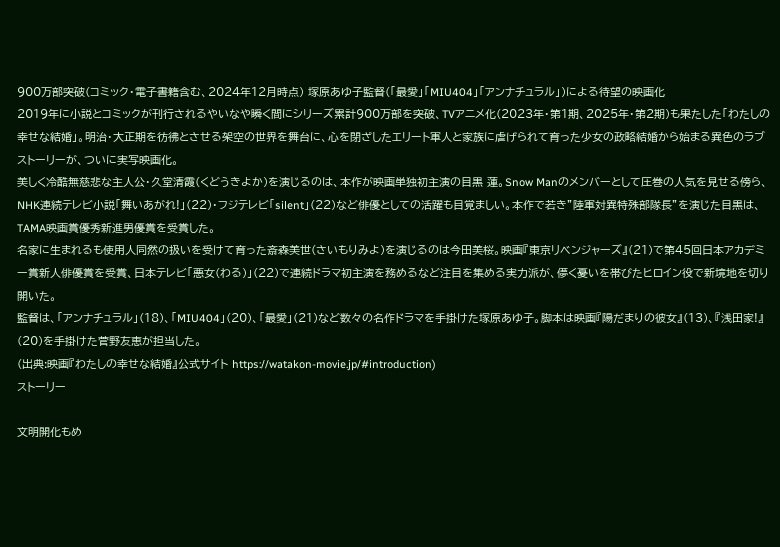900万部突破(コミック・電子書籍含む、2024年12月時点) 塚原あゆ子監督(「最愛」「MIU404」「アンナチュラル」)による待望の映画化
2019年に小説とコミックが刊行されるやいなや瞬く間にシリーズ累計900万部を突破、TVアニメ化(2023年・第1期、2025年・第2期)も果たした「わたしの幸せな結婚」。明治・大正期を彷彿とさせる架空の世界を舞台に、心を閉ざしたエリート軍人と家族に虐げられて育った少女の政略結婚から始まる異色のラブストーリーが、ついに実写映画化。
美しく冷酷無慈悲な主人公・久堂清霞(くどうきよか)を演じるのは、本作が映画単独初主演の目黒 蓮。Snow Manのメンバーとして圧巻の人気を見せる傍ら、NHK連続テレビ小説「舞いあがれ!」(22)・フジテレビ「silent」(22)など俳優としての活躍も目覚ましい。本作で若き”陸軍対異特殊部隊長”を演じた目黒は、TAMA映画賞優秀新進男優賞を受賞した。
名家に生まれるも使用人同然の扱いを受けて育った斎森美世(さいもりみよ)を演じるのは今田美桜。映画『東京リベンジャーズ』(21)で第45回日本アカデミー賞新人俳優賞を受賞、日本テレビ「悪女(わる)」(22)で連続ドラマ初主演を務めるなど注目を集める実力派が、儚く憂いを帯びたヒロイン役で新境地を切り開いた。
監督は、「アンナチュラル」(18)、「MIU404」(20)、「最愛」(21)など数々の名作ドラマを手掛けた塚原あゆ子。脚本は映画『陽だまりの彼女』(13)、『浅田家!』(20)を手掛けた菅野友恵が担当した。
(出典:映画『わたしの幸せな結婚』公式サイト https://watakon-movie.jp/#introduction)
ストーリー

文明開化もめ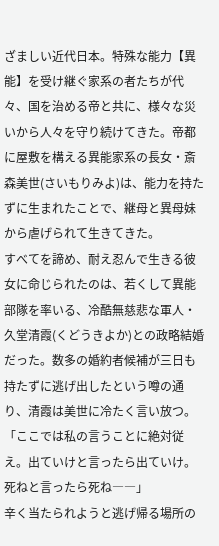ざましい近代日本。特殊な能力【異能】を受け継ぐ家系の者たちが代々、国を治める帝と共に、様々な災いから人々を守り続けてきた。帝都に屋敷を構える異能家系の長女・斎森美世(さいもりみよ)は、能力を持たずに生まれたことで、継母と異母妹から虐げられて生きてきた。
すべてを諦め、耐え忍んで生きる彼女に命じられたのは、若くして異能部隊を率いる、冷酷無慈悲な軍人・久堂清霞(くどうきよか)との政略結婚だった。数多の婚約者候補が三日も持たずに逃げ出したという噂の通り、清霞は美世に冷たく言い放つ。
「ここでは私の言うことに絶対従え。出ていけと言ったら出ていけ。死ねと言ったら死ね――」
辛く当たられようと逃げ帰る場所の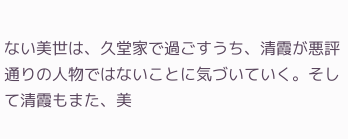ない美世は、久堂家で過ごすうち、清霞が悪評通りの人物ではないことに気づいていく。そして清霞もまた、美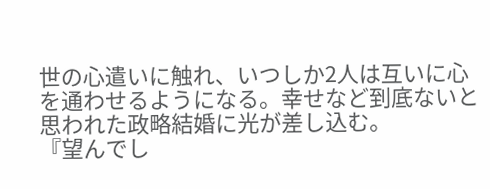世の心遣いに触れ、いつしか2人は互いに心を通わせるようになる。幸せなど到底ないと思われた政略結婚に光が差し込む。
『望んでし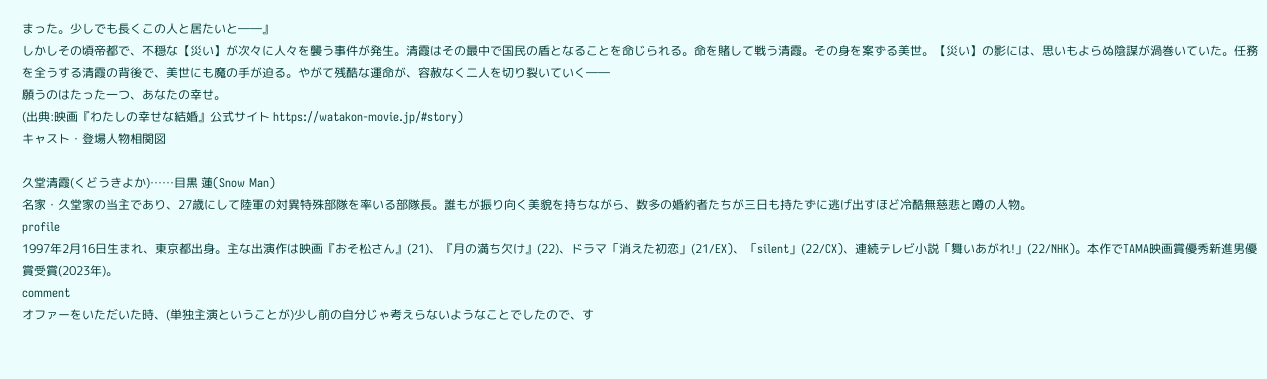まった。少しでも長くこの人と居たいと――』
しかしその頃帝都で、不穏な【災い】が次々に人々を襲う事件が発生。清霞はその最中で国民の盾となることを命じられる。命を賭して戦う清霞。その身を案ずる美世。【災い】の影には、思いもよらぬ陰謀が渦巻いていた。任務を全うする清霞の背後で、美世にも魔の手が迫る。やがて残酷な運命が、容赦なく二人を切り裂いていく――
願うのはたった一つ、あなたの幸せ。
(出典:映画『わたしの幸せな結婚』公式サイト https://watakon-movie.jp/#story)
キャスト・登場人物相関図

久堂清霞(くどうきよか)……目黒 蓮(Snow Man)
名家・久堂家の当主であり、27歳にして陸軍の対異特殊部隊を率いる部隊長。誰もが振り向く美貌を持ちながら、数多の婚約者たちが三日も持たずに逃げ出すほど冷酷無慈悲と噂の人物。
profile
1997年2月16日生まれ、東京都出身。主な出演作は映画『おそ松さん』(21)、『月の満ち欠け』(22)、ドラマ「消えた初恋」(21/EX)、「silent」(22/CX)、連続テレビ小説「舞いあがれ!」(22/NHK)。本作でTAMA映画賞優秀新進男優賞受賞(2023年)。
comment
オファーをいただいた時、(単独主演ということが)少し前の自分じゃ考えらないようなことでしたので、す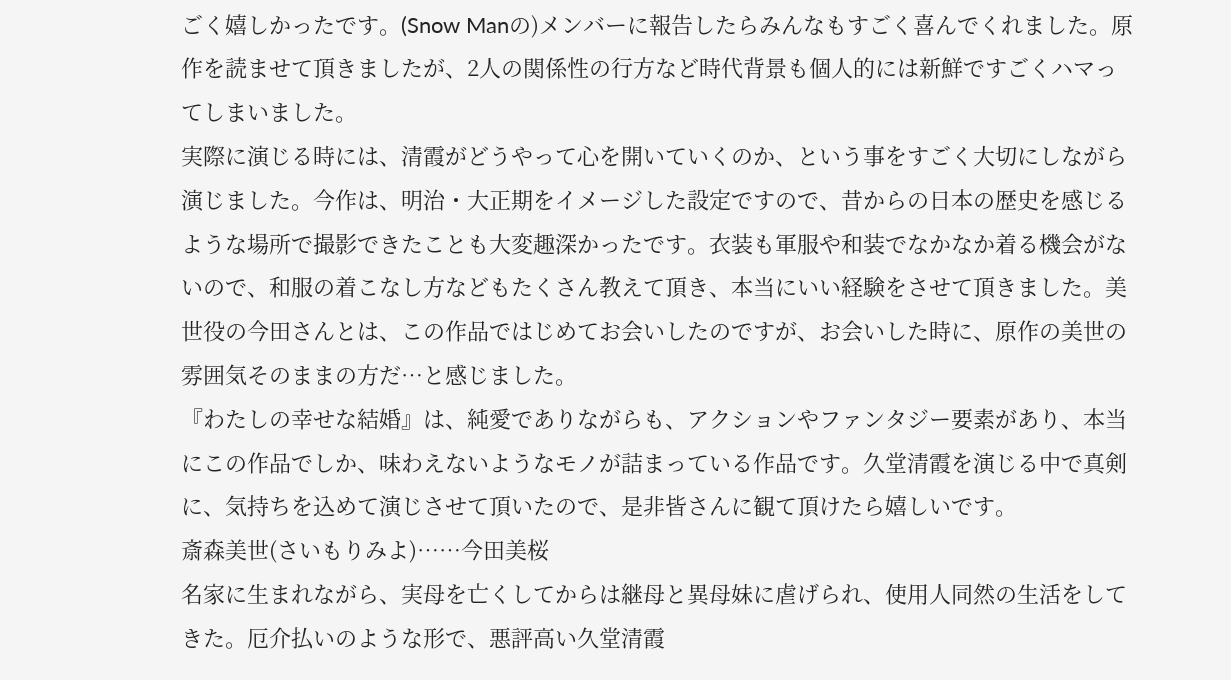ごく嬉しかったです。(Snow Manの)メンバーに報告したらみんなもすごく喜んでくれました。原作を読ませて頂きましたが、2人の関係性の行方など時代背景も個人的には新鮮ですごくハマってしまいました。
実際に演じる時には、清霞がどうやって心を開いていくのか、という事をすごく大切にしながら演じました。今作は、明治・大正期をイメージした設定ですので、昔からの日本の歴史を感じるような場所で撮影できたことも大変趣深かったです。衣装も軍服や和装でなかなか着る機会がないので、和服の着こなし方などもたくさん教えて頂き、本当にいい経験をさせて頂きました。美世役の今田さんとは、この作品ではじめてお会いしたのですが、お会いした時に、原作の美世の雰囲気そのままの方だ…と感じました。
『わたしの幸せな結婚』は、純愛でありながらも、アクションやファンタジー要素があり、本当にこの作品でしか、味わえないようなモノが詰まっている作品です。久堂清霞を演じる中で真剣に、気持ちを込めて演じさせて頂いたので、是非皆さんに観て頂けたら嬉しいです。
斎森美世(さいもりみよ)……今田美桜
名家に生まれながら、実母を亡くしてからは継母と異母妹に虐げられ、使用人同然の生活をしてきた。厄介払いのような形で、悪評高い久堂清霞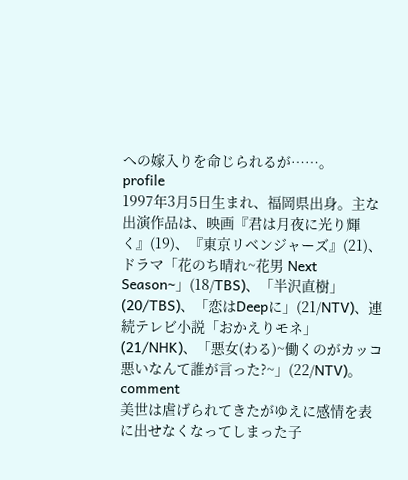への嫁入りを命じられるが……。
profile
1997年3月5日生まれ、福岡県出身。主な出演作品は、映画『君は月夜に光り輝く』(19)、『東京リベンジャーズ』(21)、ドラマ「花のち晴れ~花男 Next Season~」(18/TBS)、「半沢直樹」(20/TBS)、「恋はDeepに」(21/NTV)、連続テレビ小説「おかえりモネ」(21/NHK)、「悪女(わる)~働くのがカッコ悪いなんて誰が言った?~」(22/NTV)。
comment
美世は虐げられてきたがゆえに感情を表に出せなくなってしまった子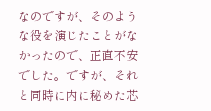なのですが、そのような役を演じたことがなかったので、正直不安でした。ですが、それと同時に内に秘めた芯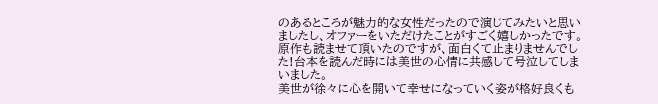のあるところが魅力的な女性だったので演じてみたいと思いましたし、オファーをいただけたことがすごく嬉しかったです。原作も読ませて頂いたのですが、面白くて止まりませんでした!台本を読んだ時には美世の心情に共感して号泣してしまいました。
美世が徐々に心を開いて幸せになっていく姿が格好良くも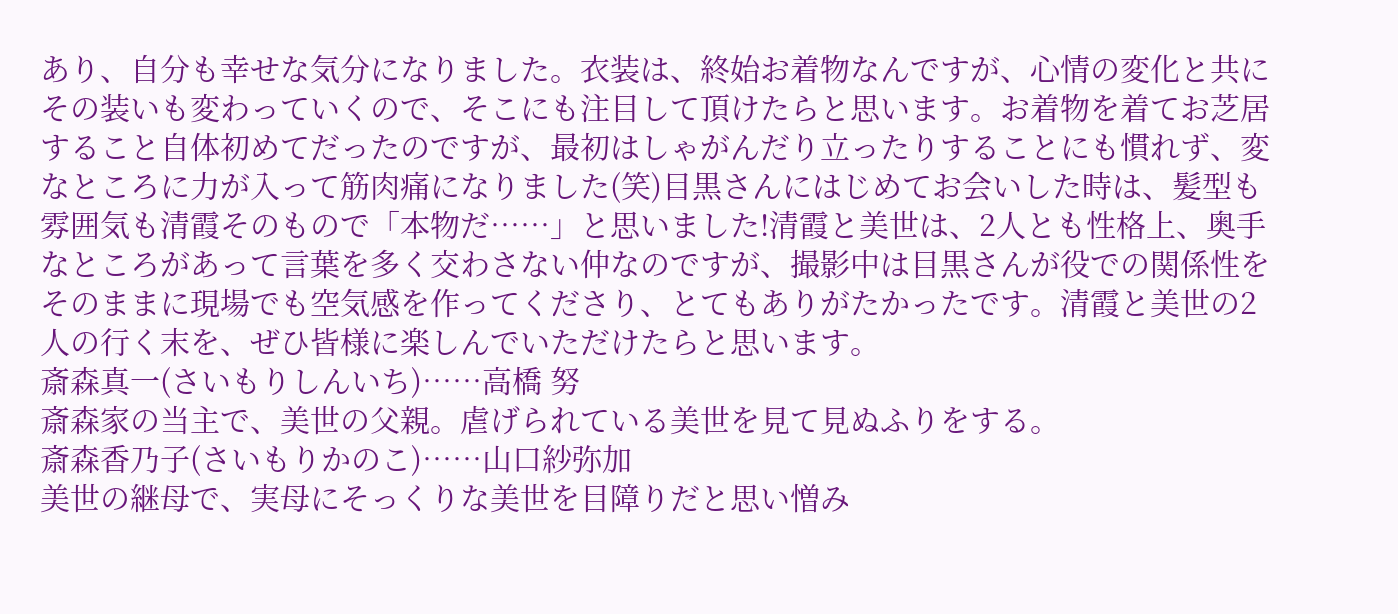あり、自分も幸せな気分になりました。衣装は、終始お着物なんですが、心情の変化と共にその装いも変わっていくので、そこにも注目して頂けたらと思います。お着物を着てお芝居すること自体初めてだったのですが、最初はしゃがんだり立ったりすることにも慣れず、変なところに力が入って筋肉痛になりました(笑)目黒さんにはじめてお会いした時は、髪型も雰囲気も清霞そのもので「本物だ……」と思いました!清霞と美世は、2人とも性格上、奥手なところがあって言葉を多く交わさない仲なのですが、撮影中は目黒さんが役での関係性をそのままに現場でも空気感を作ってくださり、とてもありがたかったです。清霞と美世の2人の行く末を、ぜひ皆様に楽しんでいただけたらと思います。
斎森真一(さいもりしんいち)……高橋 努
斎森家の当主で、美世の父親。虐げられている美世を見て見ぬふりをする。
斎森香乃子(さいもりかのこ)……山口紗弥加
美世の継母で、実母にそっくりな美世を目障りだと思い憎み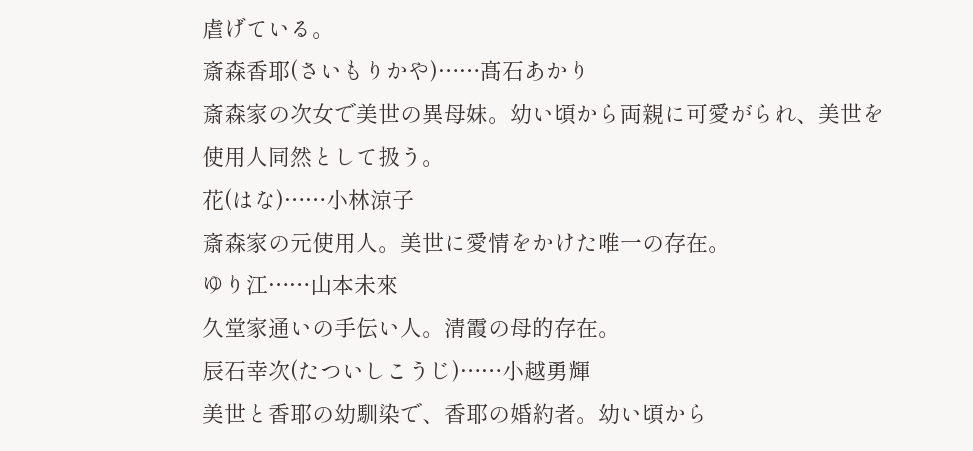虐げている。
斎森香耶(さいもりかや)……髙石あかり
斎森家の次女で美世の異母妹。幼い頃から両親に可愛がられ、美世を使用人同然として扱う。
花(はな)……小林涼子
斎森家の元使用人。美世に愛情をかけた唯一の存在。
ゆり江……山本未來
久堂家通いの手伝い人。清霞の母的存在。
辰石幸次(たついしこうじ)……小越勇輝
美世と香耶の幼馴染で、香耶の婚約者。幼い頃から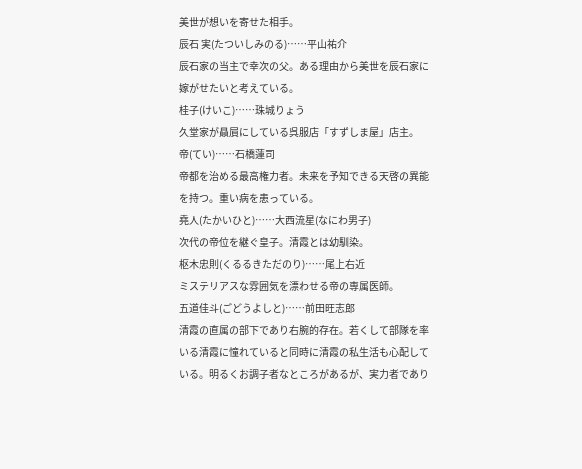美世が想いを寄せた相手。
辰石 実(たついしみのる)……平山祐介
辰石家の当主で幸次の父。ある理由から美世を辰石家に嫁がせたいと考えている。
桂子(けいこ)……珠城りょう
久堂家が贔屓にしている呉服店「すずしま屋」店主。
帝(てい)……石橋蓮司
帝都を治める最高権力者。未来を予知できる天啓の異能を持つ。重い病を患っている。
堯人(たかいひと)……大西流星(なにわ男子)
次代の帝位を継ぐ皇子。清霞とは幼馴染。
枢木忠則(くるるきただのり)……尾上右近
ミステリアスな雰囲気を漂わせる帝の専属医師。
五道佳斗(ごどうよしと)……前田旺志郎
清霞の直属の部下であり右腕的存在。若くして部隊を率いる清霞に憧れていると同時に清霞の私生活も心配している。明るくお調子者なところがあるが、実力者であり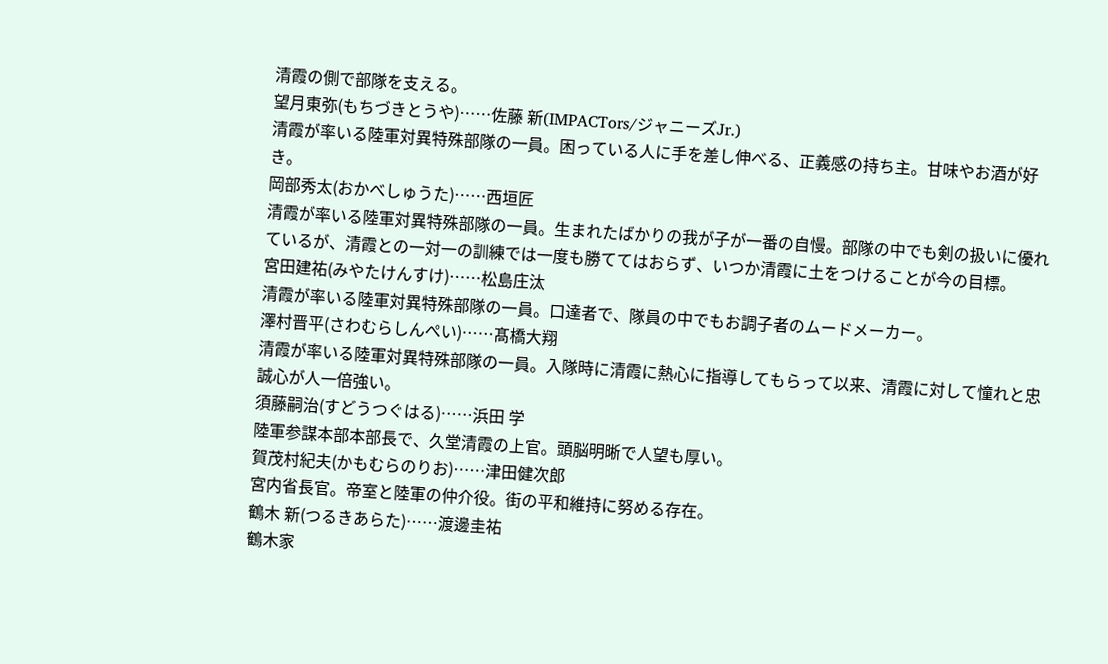清霞の側で部隊を支える。
望月東弥(もちづきとうや)……佐藤 新(IMPACTors/ジャニーズJr.)
清霞が率いる陸軍対異特殊部隊の一員。困っている人に手を差し伸べる、正義感の持ち主。甘味やお酒が好き。
岡部秀太(おかべしゅうた)……西垣匠
清霞が率いる陸軍対異特殊部隊の一員。生まれたばかりの我が子が一番の自慢。部隊の中でも剣の扱いに優れているが、清霞との一対一の訓練では一度も勝ててはおらず、いつか清霞に土をつけることが今の目標。
宮田建祐(みやたけんすけ)……松島庄汰
清霞が率いる陸軍対異特殊部隊の一員。口達者で、隊員の中でもお調子者のムードメーカー。
澤村晋平(さわむらしんぺい)……髙橋大翔
清霞が率いる陸軍対異特殊部隊の一員。入隊時に清霞に熱心に指導してもらって以来、清霞に対して憧れと忠誠心が人一倍強い。
須藤嗣治(すどうつぐはる)……浜田 学
陸軍参謀本部本部長で、久堂清霞の上官。頭脳明晰で人望も厚い。
賀茂村紀夫(かもむらのりお)……津田健次郎
宮内省長官。帝室と陸軍の仲介役。街の平和維持に努める存在。
鶴木 新(つるきあらた)……渡邊圭祐
鶴木家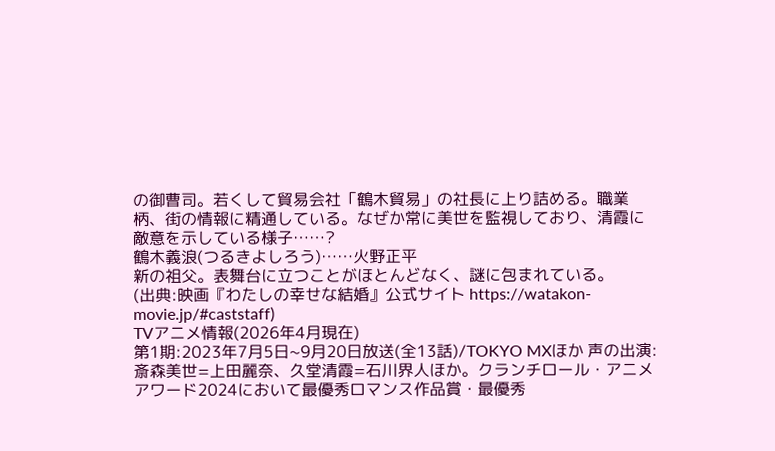の御曹司。若くして貿易会社「鶴木貿易」の社長に上り詰める。職業柄、街の情報に精通している。なぜか常に美世を監視しており、清霞に敵意を示している様子……?
鶴木義浪(つるきよしろう)……火野正平
新の祖父。表舞台に立つことがほとんどなく、謎に包まれている。
(出典:映画『わたしの幸せな結婚』公式サイト https://watakon-movie.jp/#caststaff)
TVアニメ情報(2026年4月現在)
第1期:2023年7月5日~9月20日放送(全13話)/TOKYO MXほか 声の出演:斎森美世=上田麗奈、久堂清霞=石川界人ほか。クランチロール・アニメアワード2024において最優秀ロマンス作品賞・最優秀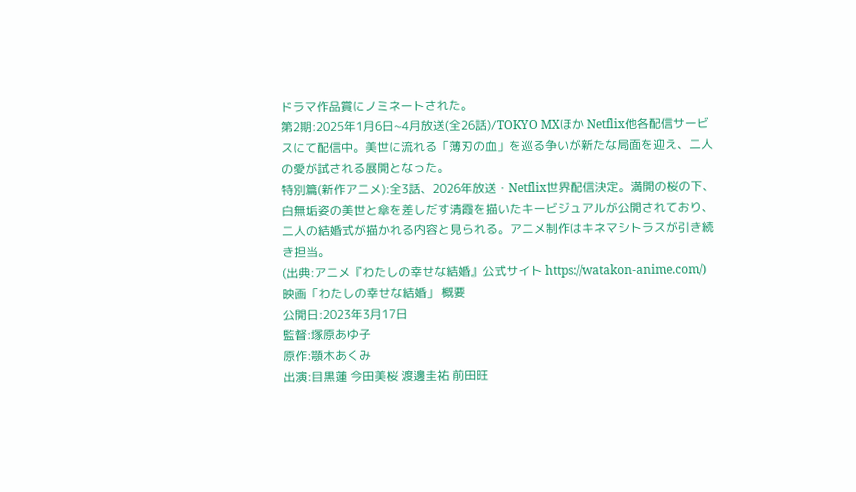ドラマ作品賞にノミネートされた。
第2期:2025年1月6日~4月放送(全26話)/TOKYO MXほか Netflix他各配信サービスにて配信中。美世に流れる「薄刃の血」を巡る争いが新たな局面を迎え、二人の愛が試される展開となった。
特別篇(新作アニメ):全3話、2026年放送・Netflix世界配信決定。満開の桜の下、白無垢姿の美世と傘を差しだす清霞を描いたキービジュアルが公開されており、二人の結婚式が描かれる内容と見られる。アニメ制作はキネマシトラスが引き続き担当。
(出典:アニメ『わたしの幸せな結婚』公式サイト https://watakon-anime.com/)
映画「わたしの幸せな結婚」 概要
公開日:2023年3月17日
監督:塚原あゆ子
原作:顎木あくみ
出演:目黒蓮 今田美桜 渡邊圭祐 前田旺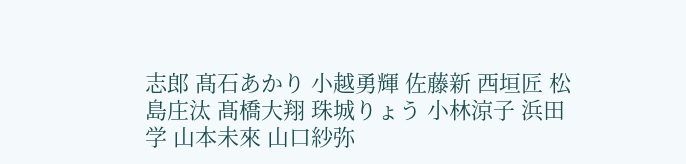志郎 髙石あかり 小越勇輝 佐藤新 西垣匠 松島庄汰 髙橋大翔 珠城りょう 小林涼子 浜田学 山本未來 山口紗弥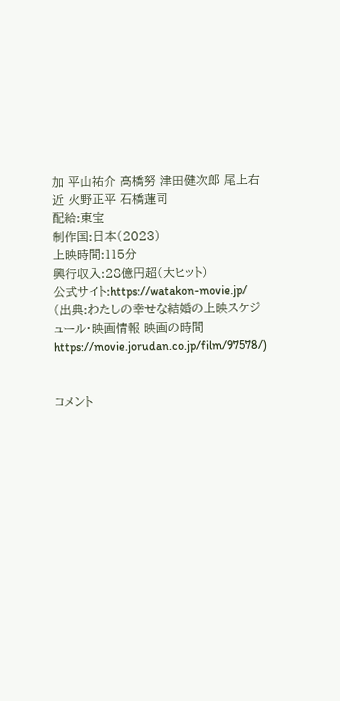加 平山祐介 高橋努 津田健次郎 尾上右近 火野正平 石橋蓮司
配給:東宝
制作国:日本(2023)
上映時間:115分
興行収入:28億円超(大ヒット)
公式サイト:https://watakon-movie.jp/
(出典:わたしの幸せな結婚の上映スケジュール・映画情報 映画の時間 https://movie.jorudan.co.jp/film/97578/)


コメント